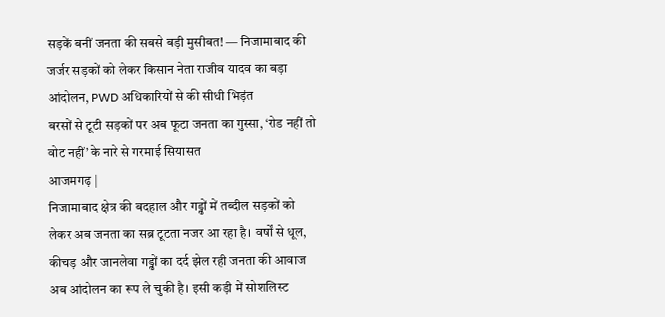सड़कें बनीं जनता की सबसे बड़ी मुसीबत! — निजामाबाद की जर्जर सड़कों को लेकर किसान नेता राजीव यादव का बड़ा आंदोलन, PWD अधिकारियों से की सीधी भिड़ंत
बरसों से टूटी सड़कों पर अब फूटा जनता का गुस्सा, ‘रोड नहीं तो वोट नहीं’ के नारे से गरमाई सियासत
आजमगढ़ |
निजामाबाद क्षेत्र की बदहाल और गड्ढों में तब्दील सड़कों को लेकर अब जनता का सब्र टूटता नजर आ रहा है। वर्षों से धूल, कीचड़ और जानलेवा गड्ढों का दर्द झेल रही जनता की आवाज अब आंदोलन का रूप ले चुकी है। इसी कड़ी में सोशलिस्ट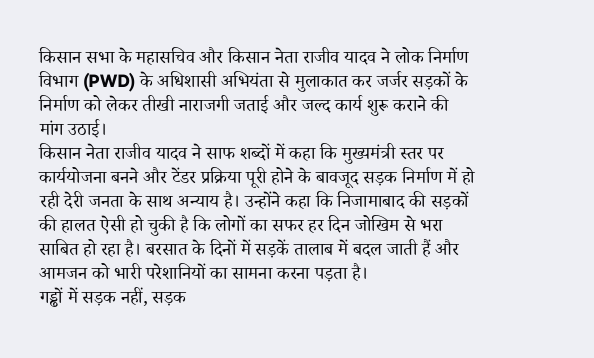किसान सभा के महासचिव और किसान नेता राजीव यादव ने लोक निर्माण विभाग (PWD) के अधिशासी अभियंता से मुलाकात कर जर्जर सड़कों के निर्माण को लेकर तीखी नाराजगी जताई और जल्द कार्य शुरू कराने की मांग उठाई।
किसान नेता राजीव यादव ने साफ शब्दों में कहा कि मुख्यमंत्री स्तर पर कार्ययोजना बनने और टेंडर प्रक्रिया पूरी होने के बावजूद सड़क निर्माण में हो रही देरी जनता के साथ अन्याय है। उन्होंने कहा कि निजामाबाद की सड़कों की हालत ऐसी हो चुकी है कि लोगों का सफर हर दिन जोखिम से भरा साबित हो रहा है। बरसात के दिनों में सड़कें तालाब में बदल जाती हैं और आमजन को भारी परेशानियों का सामना करना पड़ता है।
गड्ढों में सड़क नहीं, सड़क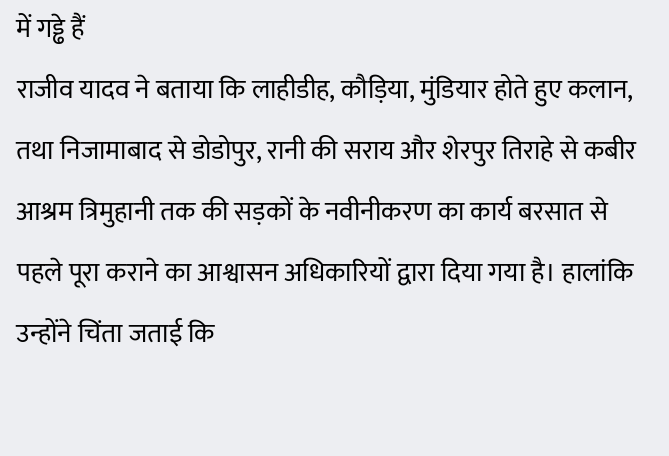में गड्ढे हैं
राजीव यादव ने बताया कि लाहीडीह, कौड़िया, मुंडियार होते हुए कलान, तथा निजामाबाद से डोडोपुर, रानी की सराय और शेरपुर तिराहे से कबीर आश्रम त्रिमुहानी तक की सड़कों के नवीनीकरण का कार्य बरसात से पहले पूरा कराने का आश्वासन अधिकारियों द्वारा दिया गया है। हालांकि उन्होंने चिंता जताई कि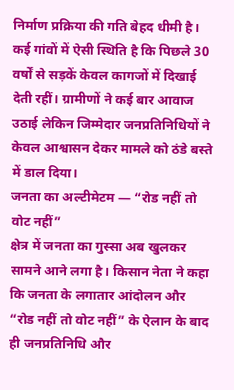निर्माण प्रक्रिया की गति बेहद धीमी है। कई गांवों में ऐसी स्थिति है कि पिछले 30 वर्षों से सड़कें केवल कागजों में दिखाई देती रहीं। ग्रामीणों ने कई बार आवाज उठाई लेकिन जिम्मेदार जनप्रतिनिधियों ने केवल आश्वासन देकर मामले को ठंडे बस्ते में डाल दिया।
जनता का अल्टीमेटम — “रोड नहीं तो वोट नहीं”
क्षेत्र में जनता का गुस्सा अब खुलकर सामने आने लगा है। किसान नेता ने कहा कि जनता के लगातार आंदोलन और “रोड नहीं तो वोट नहीं” के ऐलान के बाद ही जनप्रतिनिधि और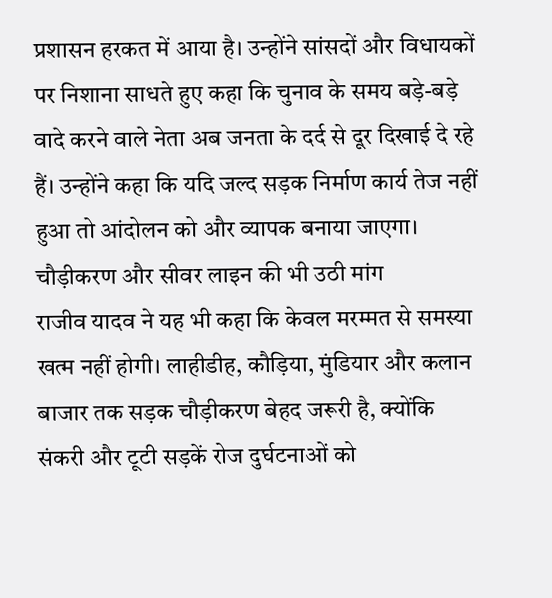प्रशासन हरकत में आया है। उन्होंने सांसदों और विधायकों पर निशाना साधते हुए कहा कि चुनाव के समय बड़े-बड़े वादे करने वाले नेता अब जनता के दर्द से दूर दिखाई दे रहे हैं। उन्होंने कहा कि यदि जल्द सड़क निर्माण कार्य तेज नहीं हुआ तो आंदोलन को और व्यापक बनाया जाएगा।
चौड़ीकरण और सीवर लाइन की भी उठी मांग
राजीव यादव ने यह भी कहा कि केवल मरम्मत से समस्या खत्म नहीं होगी। लाहीडीह, कौड़िया, मुंडियार और कलान बाजार तक सड़क चौड़ीकरण बेहद जरूरी है, क्योंकि संकरी और टूटी सड़कें रोज दुर्घटनाओं को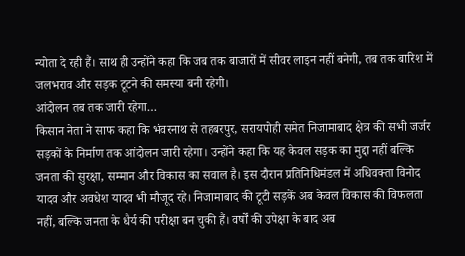न्योता दे रही हैं। साथ ही उन्होंने कहा कि जब तक बाजारों में सीवर लाइन नहीं बनेगी, तब तक बारिश में जलभराव और सड़क टूटने की समस्या बनी रहेगी।
आंदोलन तब तक जारी रहेगा…
किसान नेता ने साफ कहा कि भंवरनाथ से तहबरपुर, सरायपोही समेत निजामाबाद क्षेत्र की सभी जर्जर सड़कों के निर्माण तक आंदोलन जारी रहेगा। उन्होंने कहा कि यह केवल सड़क का मुद्दा नहीं बल्कि जनता की सुरक्षा, सम्मान और विकास का सवाल है। इस दौरान प्रतिनिधिमंडल में अधिवक्ता विनोद यादव और अवधेश यादव भी मौजूद रहे। निजामाबाद की टूटी सड़कें अब केवल विकास की विफलता नहीं, बल्कि जनता के धैर्य की परीक्षा बन चुकी हैं। वर्षों की उपेक्षा के बाद अब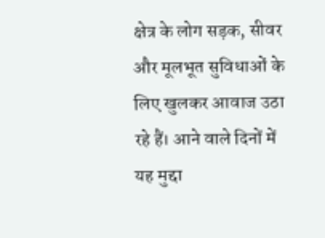क्षेत्र के लोग सड़क, सीवर और मूलभूत सुविधाओं के लिए खुलकर आवाज उठा रहे हैं। आने वाले दिनों में यह मुद्दा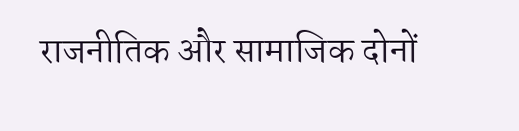राजनीतिक और सामाजिक दोनों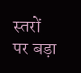स्तरों पर बड़ा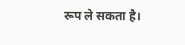रूप ले सकता है।